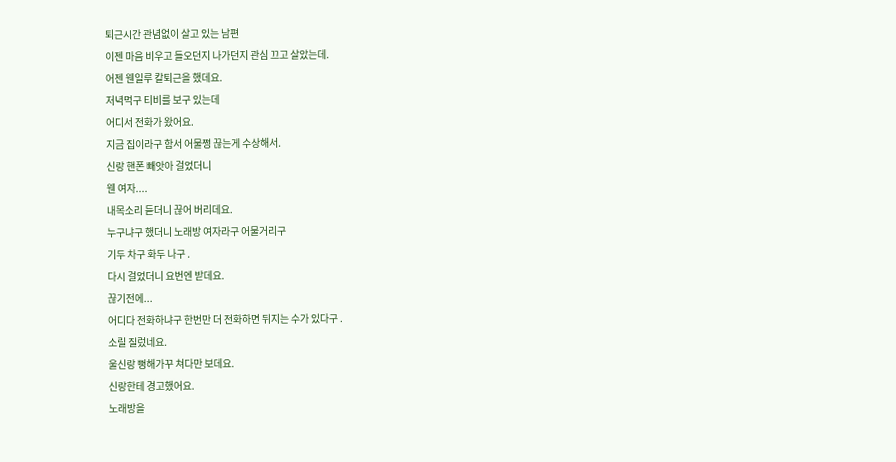퇴근시간 관념없이 살고 있는 남편
이젠 마음 비우고 들오던지 나가던지 관심 끄고 살았는데.
어젠 웬일루 칼퇴근을 했데요.
저녁먹구 티비를 보구 있는데
어디서 전화가 왔어요.
지금 집이라구 함서 어물쩡 끊는게 수상해서.
신랑 핸폰 빼앗아 걸었더니
웬 여자....
내목소리 듣더니 끊어 버리데요.
누구냐구 했더니 노래방 여자라구 어물거리구
기두 차구 화두 나구 .
다시 걸었더니 요번엔 받데요.
끊기전에...
어디다 전화하냐구 한번만 더 전화하면 뒤지는 수가 있다구 .
소릴 질렀네요.
울신랑 뻥해가꾸 쳐다만 보데요.
신랑한테 경고했어요.
노래방을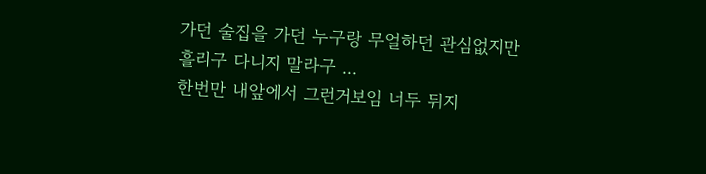가던 술집을 가던 누구랑 무얼하던 관심없지만
흘리구 다니지 말라구 ...
한번만 내앞에서 그런거보임 너두 뒤지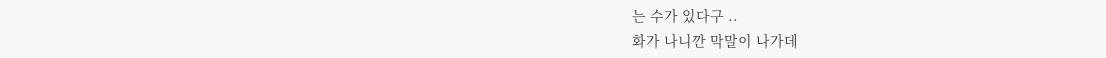는 수가 있다구 ..
화가 나니깐 막말이 나가데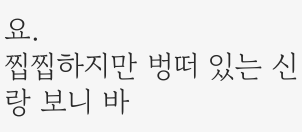요.
찝찝하지만 벙떠 있는 신랑 보니 바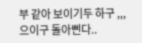부 같아 보이기두 하구 ,,,
으이구 돌아삔다..